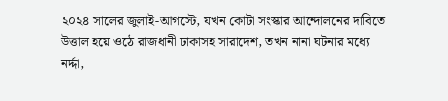২০২৪ সালের জুলাই-আগস্টে, যখন কোটা সংস্কার আন্দোলনের দাবিতে উত্তাল হয়ে ওঠে রাজধানী ঢাকাসহ সারাদেশ, তখন নানা ঘটনার মধ্যে নর্দ্দা,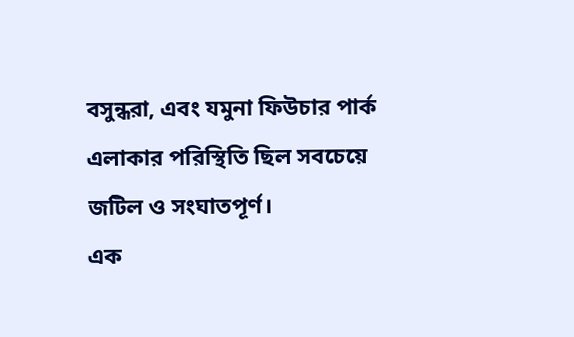বসুন্ধরা, এবং যমুনা ফিউচার পার্ক এলাকার পরিস্থিতি ছিল সবচেয়ে জটিল ও সংঘাতপূর্ণ।
এক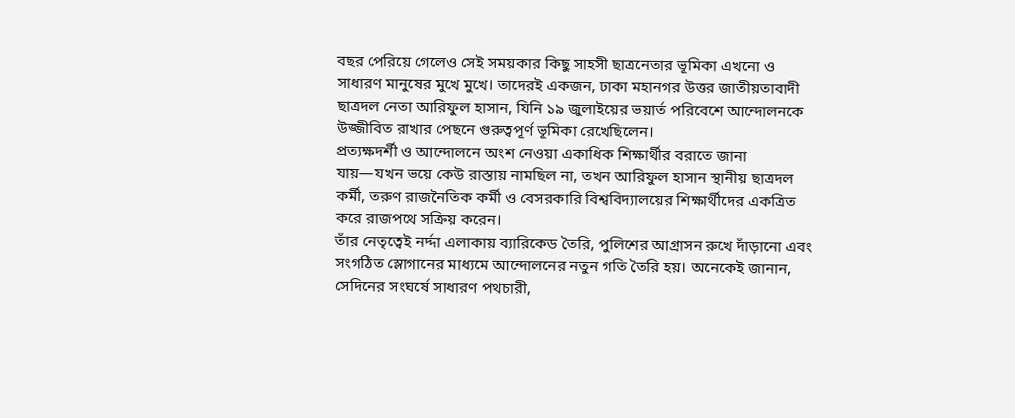বছর পেরিয়ে গেলেও সেই সময়কার কিছু সাহসী ছাত্রনেতার ভূমিকা এখনো ও সাধারণ মানুষের মুখে মুখে। তাদেরই একজন, ঢাকা মহানগর উত্তর জাতীয়তাবাদী ছাত্রদল নেতা আরিফুল হাসান, যিনি ১৯ জুলাইয়ের ভয়ার্ত পরিবেশে আন্দোলনকে উজ্জীবিত রাখার পেছনে গুরুত্বপূর্ণ ভূমিকা রেখেছিলেন।
প্রত্যক্ষদর্শী ও আন্দোলনে অংশ নেওয়া একাধিক শিক্ষার্থীর বরাতে জানা যায়—যখন ভয়ে কেউ রাস্তায় নামছিল না, তখন আরিফুল হাসান স্থানীয় ছাত্রদল কর্মী, তরুণ রাজনৈতিক কর্মী ও বেসরকারি বিশ্ববিদ্যালয়ের শিক্ষার্থীদের একত্রিত করে রাজপথে সক্রিয় করেন।
তাঁর নেতৃত্বেই নর্দ্দা এলাকায় ব্যারিকেড তৈরি, পুলিশের আগ্রাসন রুখে দাঁড়ানো এবং সংগঠিত স্লোগানের মাধ্যমে আন্দোলনের নতুন গতি তৈরি হয়। অনেকেই জানান, সেদিনের সংঘর্ষে সাধারণ পথচারী,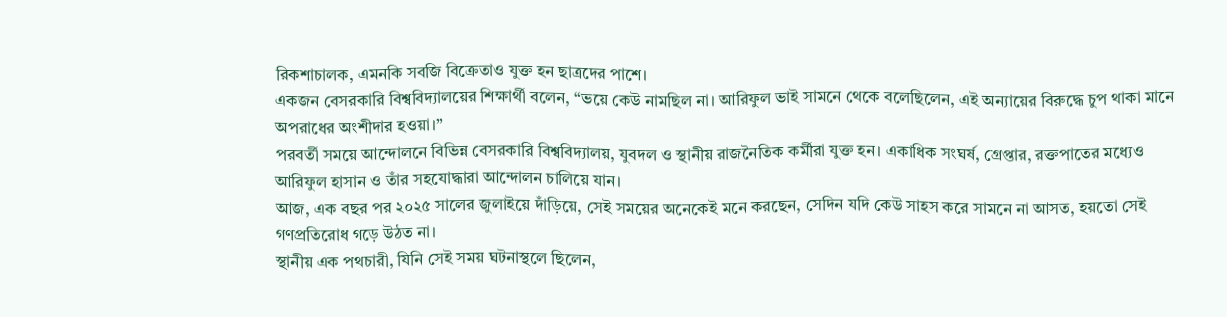রিকশাচালক, এমনকি সবজি বিক্রেতাও যুক্ত হন ছাত্রদের পাশে।
একজন বেসরকারি বিশ্ববিদ্যালয়ের শিক্ষার্থী বলেন, “ভয়ে কেউ নামছিল না। আরিফুল ভাই সামনে থেকে বলেছিলেন, এই অন্যায়ের বিরুদ্ধে চুপ থাকা মানে অপরাধের অংশীদার হওয়া।”
পরবর্তী সময়ে আন্দোলনে বিভিন্ন বেসরকারি বিশ্ববিদ্যালয়, যুবদল ও স্থানীয় রাজনৈতিক কর্মীরা যুক্ত হন। একাধিক সংঘর্ষ, গ্রেপ্তার, রক্তপাতের মধ্যেও আরিফুল হাসান ও তাঁর সহযোদ্ধারা আন্দোলন চালিয়ে যান।
আজ, এক বছর পর ২০২৫ সালের জুলাইয়ে দাঁড়িয়ে, সেই সময়ের অনেকেই মনে করছেন, সেদিন যদি কেউ সাহস করে সামনে না আসত, হয়তো সেই গণপ্রতিরোধ গড়ে উঠত না।
স্থানীয় এক পথচারী, যিনি সেই সময় ঘটনাস্থলে ছিলেন,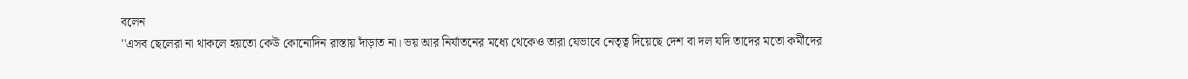বলেন
''এসব ছেলেরা না থাকলে হয়তো কেউ কোনোদিন রাস্তায় দাঁড়াত না। ভয় আর নির্যাতনের মধ্যে থেকেও তারা যেভাবে নেতৃত্ব দিয়েছে দেশ বা দল যদি তাদের মতো কর্মীদের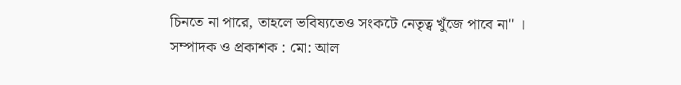চিনতে না পারে, তাহলে ভবিষ্যতেও সংকটে নেতৃত্ব খুঁজে পাবে না'' ।
সম্পাদক ও প্রকাশক : মো: আল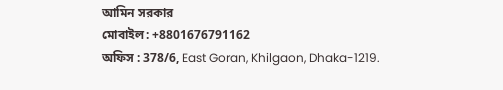আমিন সরকার
মোবাইল: +8801676791162
অফিস : 378/6, East Goran, Khilgaon, Dhaka-1219.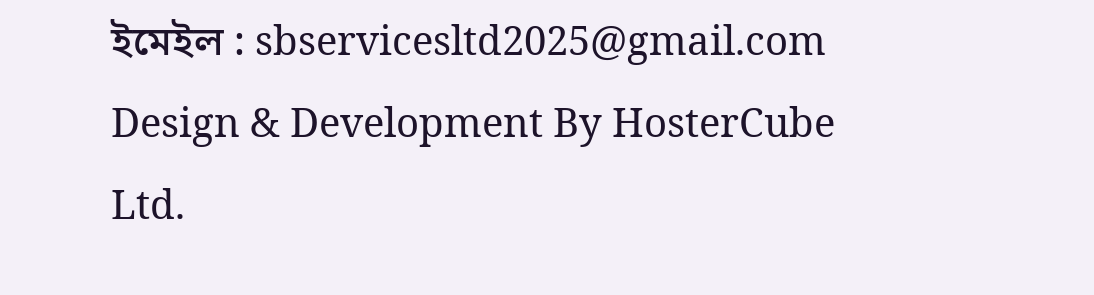ইমেইল : sbservicesltd2025@gmail.com
Design & Development By HosterCube Ltd.